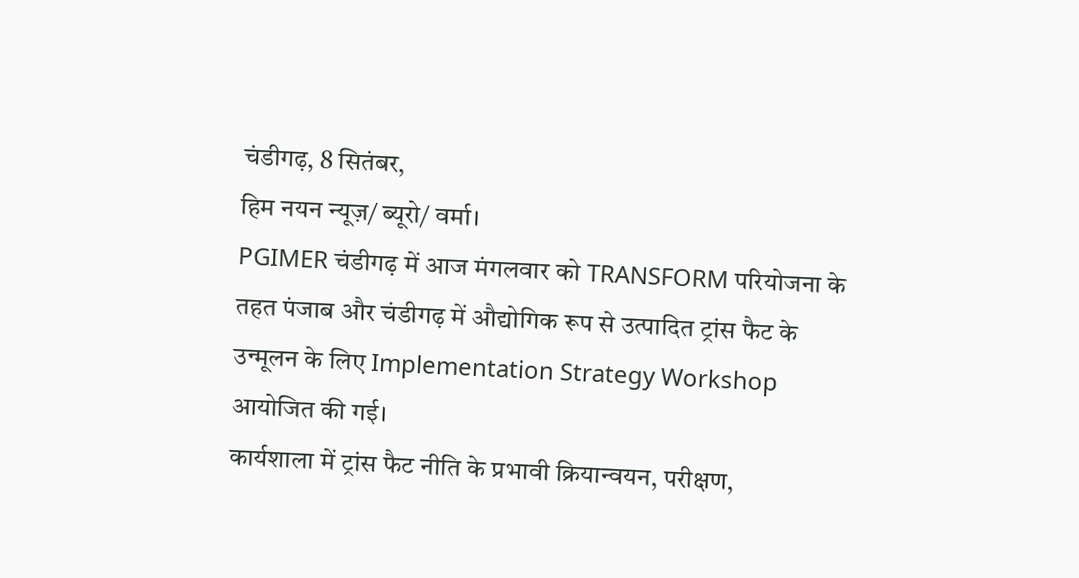चंडीगढ़, 8 सितंबर,
हिम नयन न्यूज़/ ब्यूरो/ वर्मा।
PGIMER चंडीगढ़ में आज मंगलवार को TRANSFORM परियोजना के तहत पंजाब और चंडीगढ़ में औद्योगिक रूप से उत्पादित ट्रांस फैट के उन्मूलन के लिए Implementation Strategy Workshop आयोजित की गई।
कार्यशाला में ट्रांस फैट नीति के प्रभावी क्रियान्वयन, परीक्षण,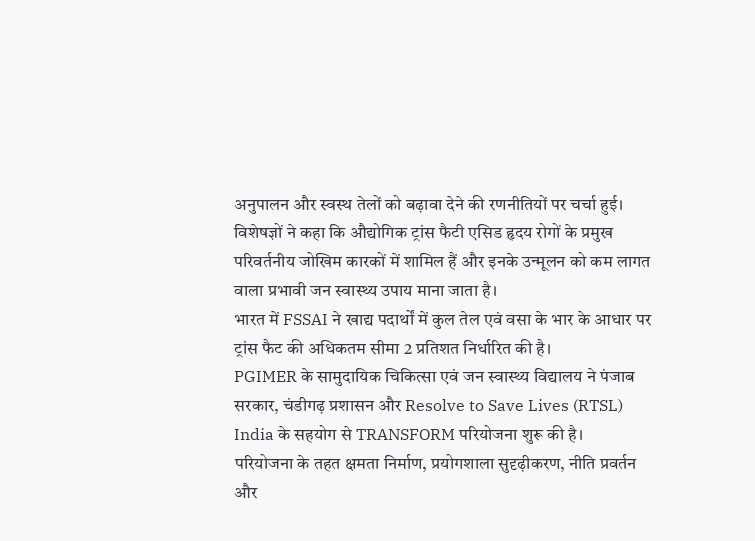अनुपालन और स्वस्थ तेलों को बढ़ावा देने की रणनीतियों पर चर्चा हुई।
विशेषज्ञों ने कहा कि औद्योगिक ट्रांस फैटी एसिड हृदय रोगों के प्रमुख परिवर्तनीय जोखिम कारकों में शामिल हैं और इनके उन्मूलन को कम लागत वाला प्रभावी जन स्वास्थ्य उपाय माना जाता है।
भारत में FSSAI ने खाद्य पदार्थों में कुल तेल एवं वसा के भार के आधार पर ट्रांस फैट की अधिकतम सीमा 2 प्रतिशत निर्धारित की है।
PGIMER के सामुदायिक चिकित्सा एवं जन स्वास्थ्य विद्यालय ने पंजाब सरकार, चंडीगढ़ प्रशासन और Resolve to Save Lives (RTSL) India के सहयोग से TRANSFORM परियोजना शुरू की है।
परियोजना के तहत क्षमता निर्माण, प्रयोगशाला सुदृढ़ीकरण, नीति प्रवर्तन और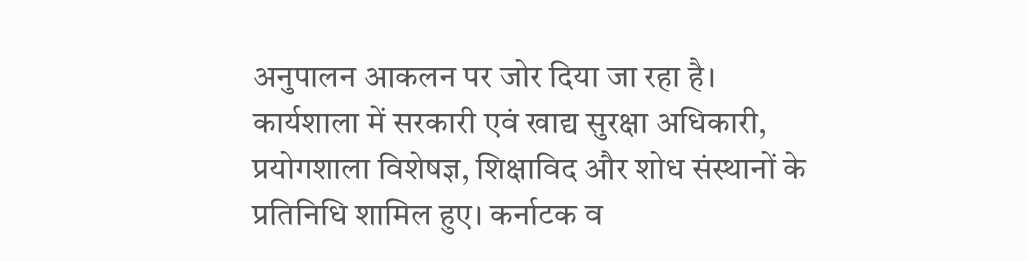अनुपालन आकलन पर जोर दिया जा रहा है।
कार्यशाला में सरकारी एवं खाद्य सुरक्षा अधिकारी, प्रयोगशाला विशेषज्ञ, शिक्षाविद और शोध संस्थानों के प्रतिनिधि शामिल हुए। कर्नाटक व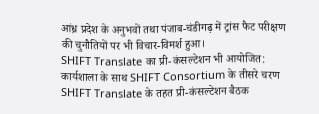आंध्र प्रदेश के अनुभवों तथा पंजाब-चंडीगढ़ में ट्रांस फैट परीक्षण की चुनौतियों पर भी विचार-विमर्श हुआ।
SHIFT Translate का प्री-कंसल्टेशन भी आयोजित: कार्यशाला के साथ SHIFT Consortium के तीसरे चरण SHIFT Translate के तहत प्री-कंसल्टेशन बैठक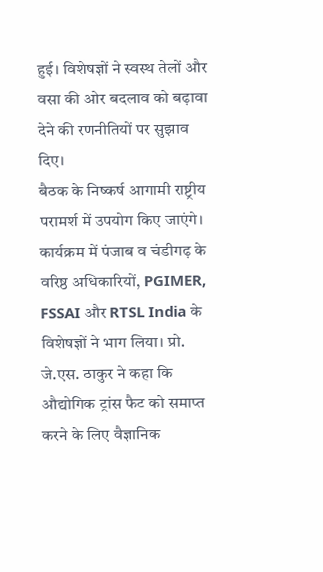हुई। विशेषज्ञों ने स्वस्थ तेलों और वसा की ओर बदलाव को बढ़ावा देने की रणनीतियों पर सुझाव दिए।
बैठक के निष्कर्ष आगामी राष्ट्रीय परामर्श में उपयोग किए जाएंगे।
कार्यक्रम में पंजाब व चंडीगढ़ के वरिष्ठ अधिकारियों, PGIMER, FSSAI और RTSL India के विशेषज्ञों ने भाग लिया। प्रो. जे.एस. ठाकुर ने कहा कि औद्योगिक ट्रांस फैट को समाप्त करने के लिए वैज्ञानिक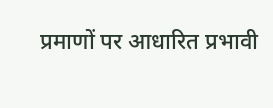प्रमाणों पर आधारित प्रभावी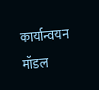कार्यान्वयन मॉडल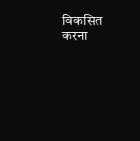विकसित करना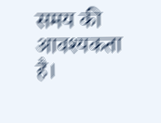समय की आवश्यकता है।